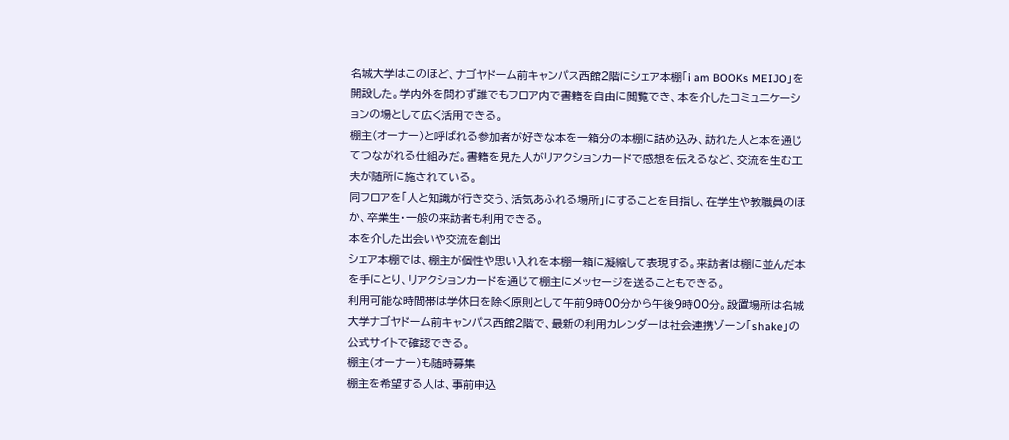名城大学はこのほど、ナゴヤドーム前キャンパス西館2階にシェア本棚「i am BOOKs MEIJO」を開設した。学内外を問わず誰でもフロア内で書籍を自由に閲覧でき、本を介したコミュニケーションの場として広く活用できる。
棚主(オーナー)と呼ばれる参加者が好きな本を一箱分の本棚に詰め込み、訪れた人と本を通じてつながれる仕組みだ。書籍を見た人がリアクションカードで感想を伝えるなど、交流を生む工夫が随所に施されている。
同フロアを「人と知識が行き交う、活気あふれる場所」にすることを目指し、在学生や教職員のほか、卒業生・一般の来訪者も利用できる。
本を介した出会いや交流を創出
シェア本棚では、棚主が個性や思い入れを本棚一箱に凝縮して表現する。来訪者は棚に並んだ本を手にとり、リアクションカードを通じて棚主にメッセージを送ることもできる。
利用可能な時間帯は学休日を除く原則として午前9時00分から午後9時00分。設置場所は名城大学ナゴヤドーム前キャンパス西館2階で、最新の利用カレンダーは社会連携ゾーン「shake」の公式サイトで確認できる。
棚主(オーナー)も随時募集
棚主を希望する人は、事前申込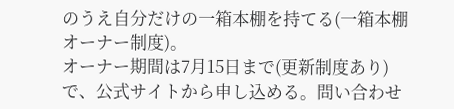のうえ自分だけの一箱本棚を持てる(一箱本棚オーナー制度)。
オーナー期間は7月15日まで(更新制度あり)で、公式サイトから申し込める。問い合わせ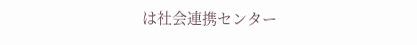は社会連携センター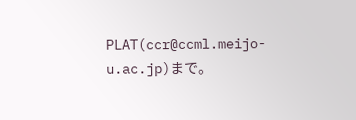PLAT(ccr@ccml.meijo-u.ac.jp)まで。